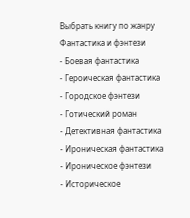Выбрать книгу по жанру
Фантастика и фэнтези
- Боевая фантастика
- Героическая фантастика
- Городское фэнтези
- Готический роман
- Детективная фантастика
- Ироническая фантастика
- Ироническое фэнтези
- Историческое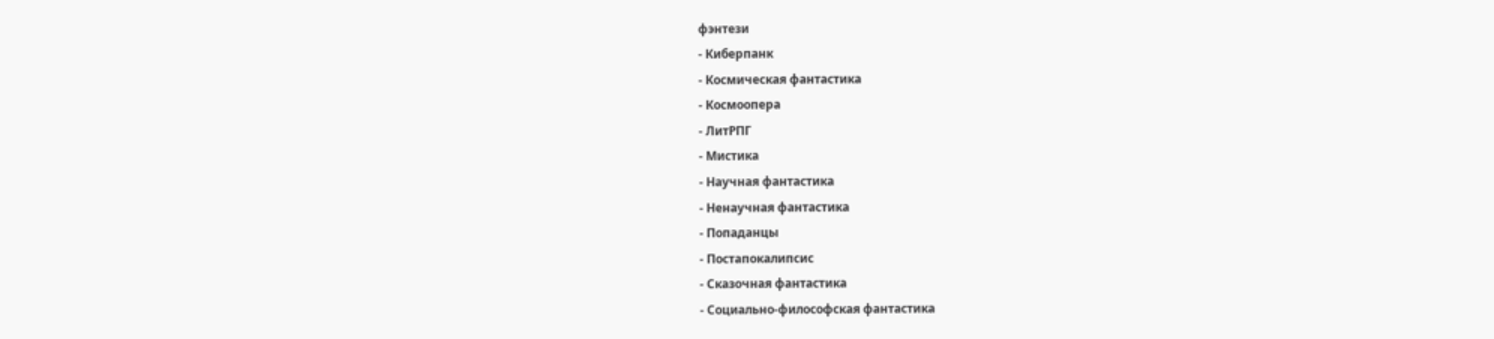фэнтези
- Киберпанк
- Космическая фантастика
- Космоопера
- ЛитРПГ
- Мистика
- Научная фантастика
- Ненаучная фантастика
- Попаданцы
- Постапокалипсис
- Сказочная фантастика
- Социально-философская фантастика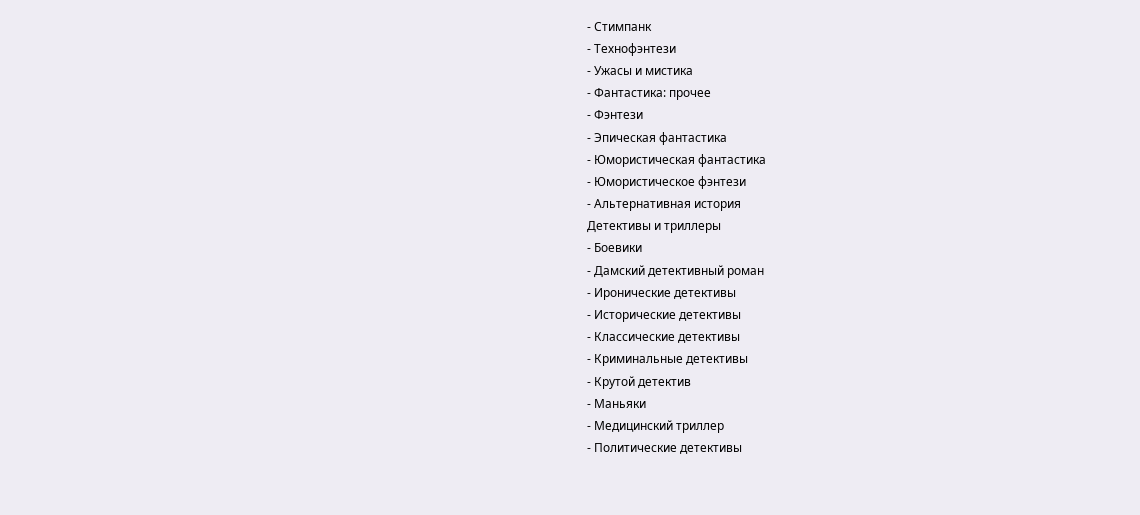- Стимпанк
- Технофэнтези
- Ужасы и мистика
- Фантастика: прочее
- Фэнтези
- Эпическая фантастика
- Юмористическая фантастика
- Юмористическое фэнтези
- Альтернативная история
Детективы и триллеры
- Боевики
- Дамский детективный роман
- Иронические детективы
- Исторические детективы
- Классические детективы
- Криминальные детективы
- Крутой детектив
- Маньяки
- Медицинский триллер
- Политические детективы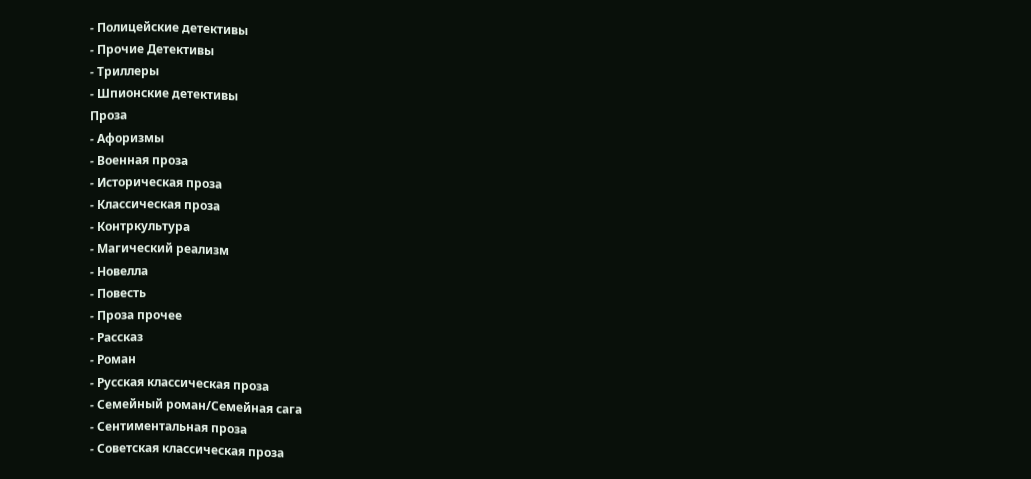- Полицейские детективы
- Прочие Детективы
- Триллеры
- Шпионские детективы
Проза
- Афоризмы
- Военная проза
- Историческая проза
- Классическая проза
- Контркультура
- Магический реализм
- Новелла
- Повесть
- Проза прочее
- Рассказ
- Роман
- Русская классическая проза
- Семейный роман/Семейная сага
- Сентиментальная проза
- Советская классическая проза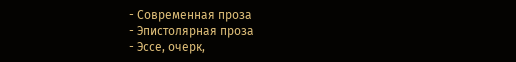- Современная проза
- Эпистолярная проза
- Эссе, очерк,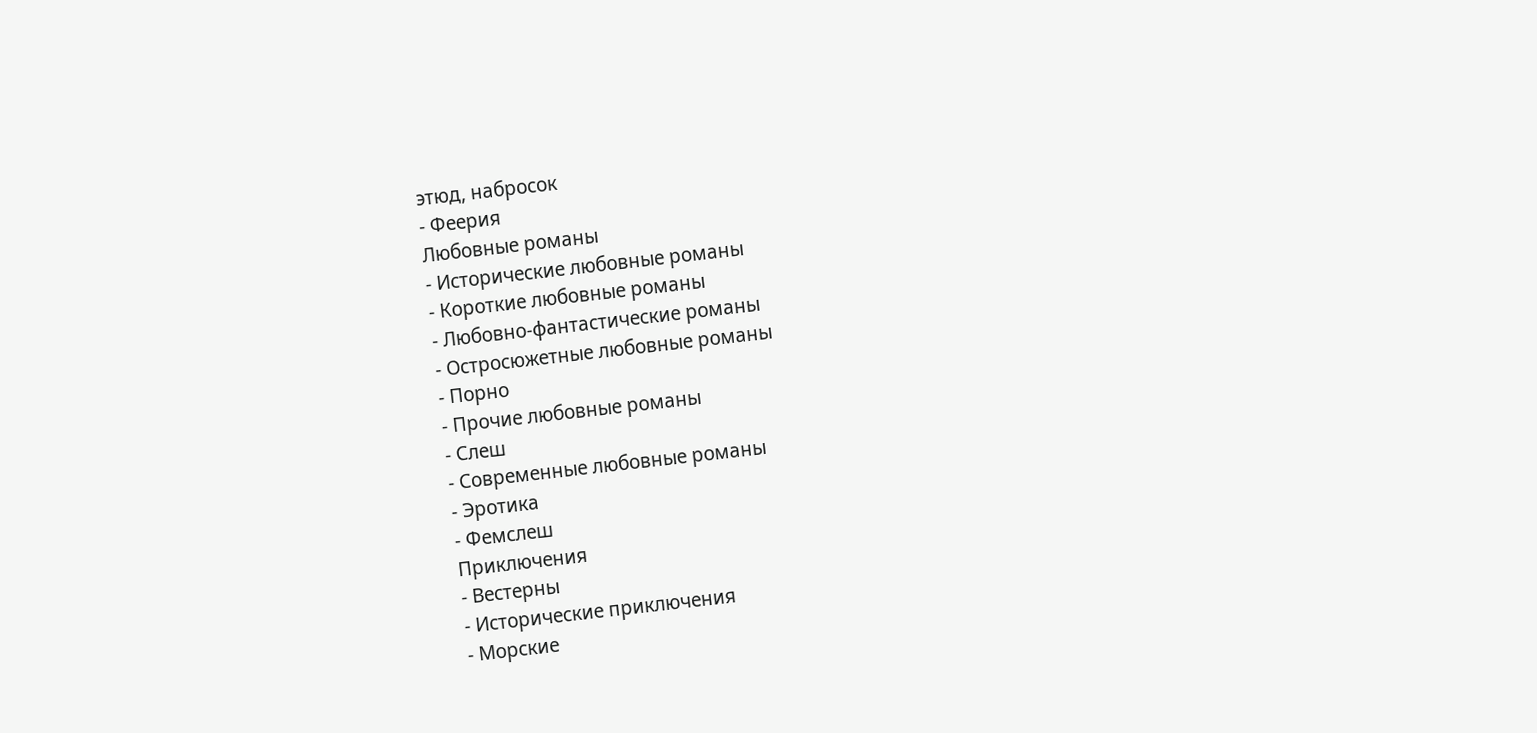этюд, набросок
- Феерия
Любовные романы
- Исторические любовные романы
- Короткие любовные романы
- Любовно-фантастические романы
- Остросюжетные любовные романы
- Порно
- Прочие любовные романы
- Слеш
- Современные любовные романы
- Эротика
- Фемслеш
Приключения
- Вестерны
- Исторические приключения
- Морские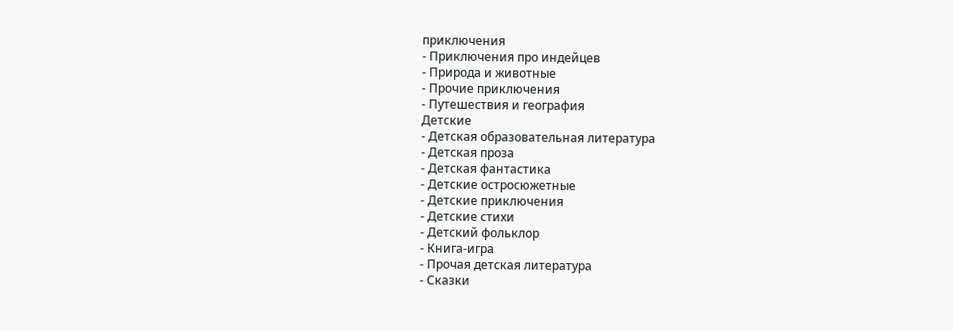приключения
- Приключения про индейцев
- Природа и животные
- Прочие приключения
- Путешествия и география
Детские
- Детская образовательная литература
- Детская проза
- Детская фантастика
- Детские остросюжетные
- Детские приключения
- Детские стихи
- Детский фольклор
- Книга-игра
- Прочая детская литература
- Сказки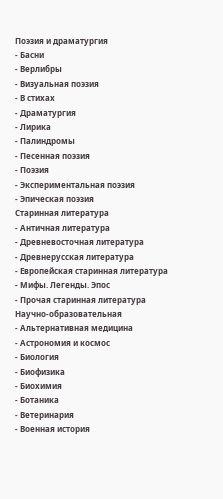Поэзия и драматургия
- Басни
- Верлибры
- Визуальная поэзия
- В стихах
- Драматургия
- Лирика
- Палиндромы
- Песенная поэзия
- Поэзия
- Экспериментальная поэзия
- Эпическая поэзия
Старинная литература
- Античная литература
- Древневосточная литература
- Древнерусская литература
- Европейская старинная литература
- Мифы. Легенды. Эпос
- Прочая старинная литература
Научно-образовательная
- Альтернативная медицина
- Астрономия и космос
- Биология
- Биофизика
- Биохимия
- Ботаника
- Ветеринария
- Военная история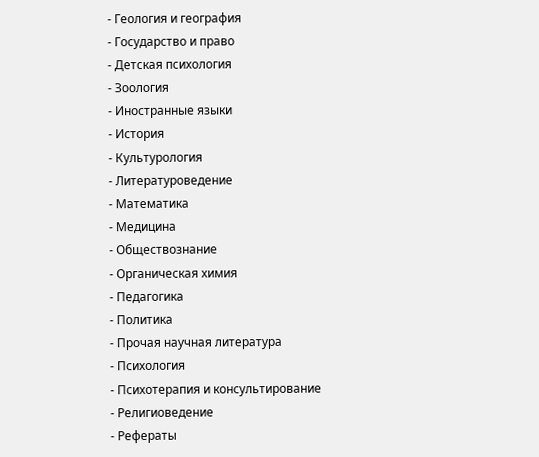- Геология и география
- Государство и право
- Детская психология
- Зоология
- Иностранные языки
- История
- Культурология
- Литературоведение
- Математика
- Медицина
- Обществознание
- Органическая химия
- Педагогика
- Политика
- Прочая научная литература
- Психология
- Психотерапия и консультирование
- Религиоведение
- Рефераты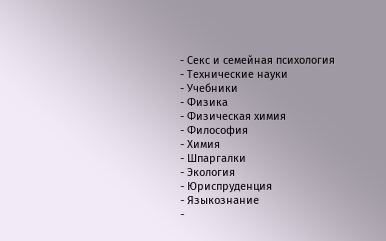- Секс и семейная психология
- Технические науки
- Учебники
- Физика
- Физическая химия
- Философия
- Химия
- Шпаргалки
- Экология
- Юриспруденция
- Языкознание
-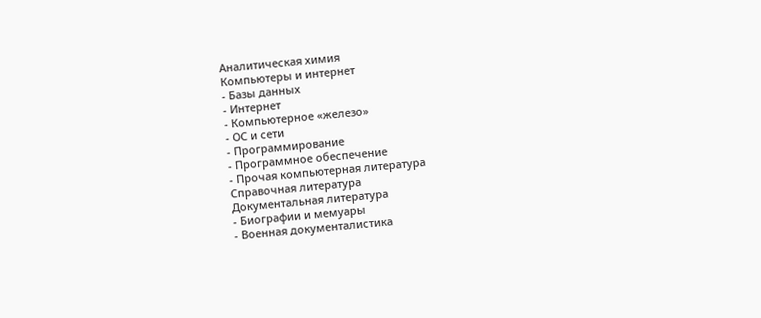Аналитическая химия
Компьютеры и интернет
- Базы данных
- Интернет
- Компьютерное «железо»
- ОС и сети
- Программирование
- Программное обеспечение
- Прочая компьютерная литература
Справочная литература
Документальная литература
- Биографии и мемуары
- Военная документалистика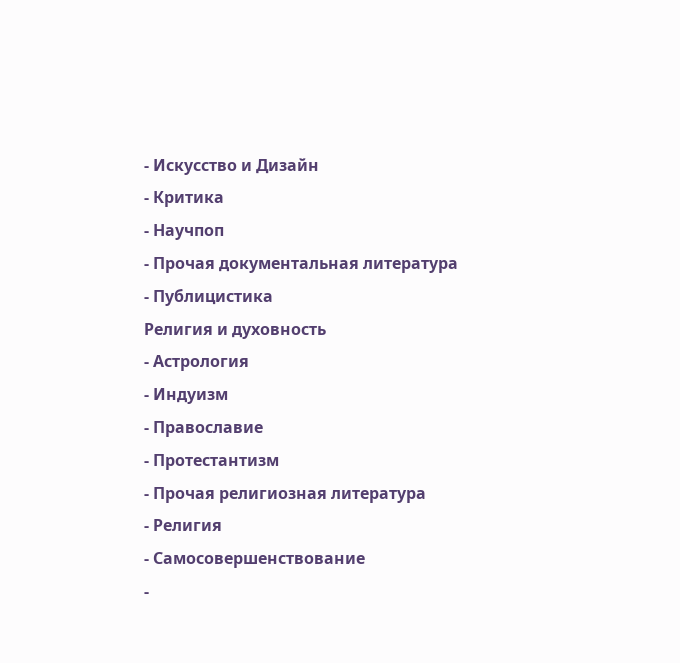- Искусство и Дизайн
- Критика
- Научпоп
- Прочая документальная литература
- Публицистика
Религия и духовность
- Астрология
- Индуизм
- Православие
- Протестантизм
- Прочая религиозная литература
- Религия
- Самосовершенствование
-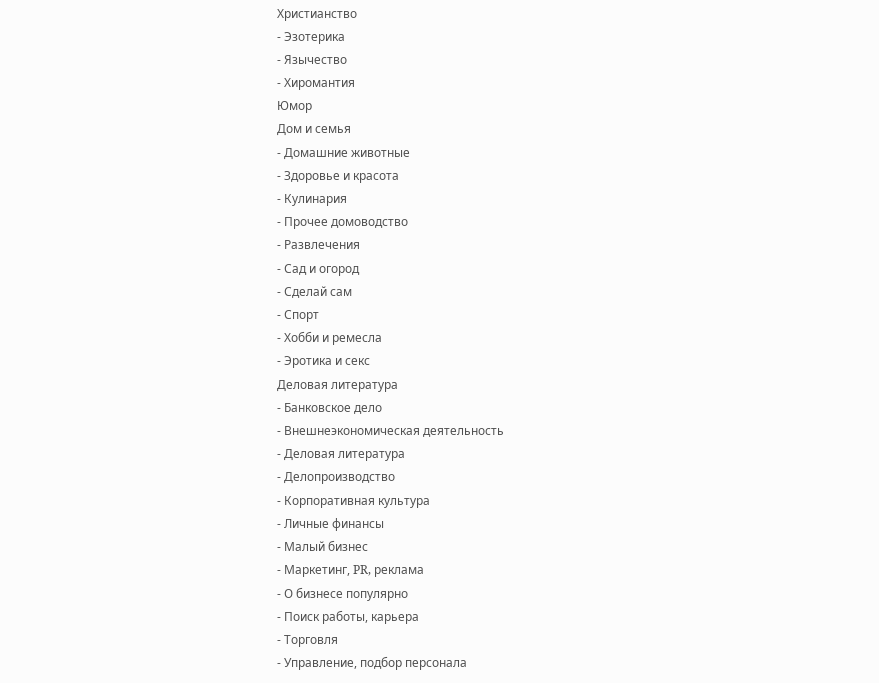Христианство
- Эзотерика
- Язычество
- Хиромантия
Юмор
Дом и семья
- Домашние животные
- Здоровье и красота
- Кулинария
- Прочее домоводство
- Развлечения
- Сад и огород
- Сделай сам
- Спорт
- Хобби и ремесла
- Эротика и секс
Деловая литература
- Банковское дело
- Внешнеэкономическая деятельность
- Деловая литература
- Делопроизводство
- Корпоративная культура
- Личные финансы
- Малый бизнес
- Маркетинг, PR, реклама
- О бизнесе популярно
- Поиск работы, карьера
- Торговля
- Управление, подбор персонала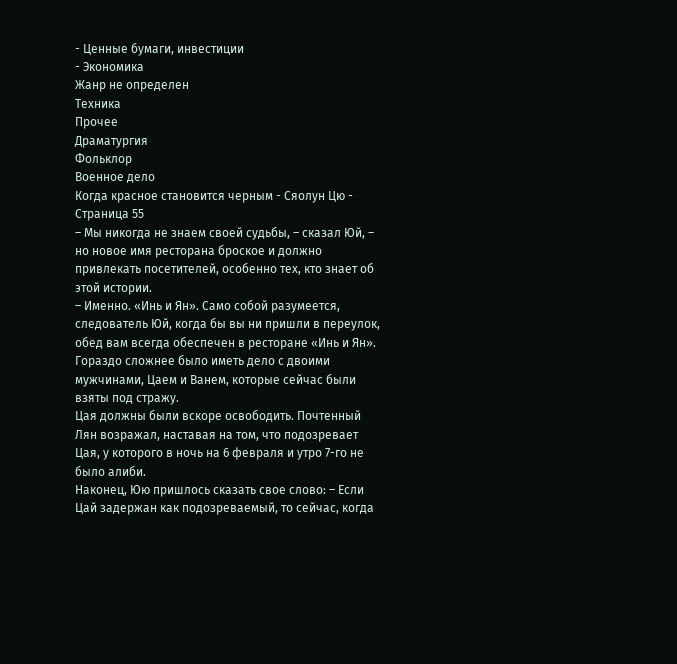- Ценные бумаги, инвестиции
- Экономика
Жанр не определен
Техника
Прочее
Драматургия
Фольклор
Военное дело
Когда красное становится черным - Сяолун Цю - Страница 55
– Мы никогда не знаем своей судьбы, – сказал Юй, – но новое имя ресторана броское и должно привлекать посетителей, особенно тех, кто знает об этой истории.
– Именно. «Инь и Ян». Само собой разумеется, следователь Юй, когда бы вы ни пришли в переулок, обед вам всегда обеспечен в ресторане «Инь и Ян».
Гораздо сложнее было иметь дело с двоими мужчинами, Цаем и Ванем, которые сейчас были взяты под стражу.
Цая должны были вскоре освободить. Почтенный Лян возражал, наставая на том, что подозревает Цая, у которого в ночь на 6 февраля и утро 7-го не было алиби.
Наконец, Юю пришлось сказать свое слово: – Если Цай задержан как подозреваемый, то сейчас, когда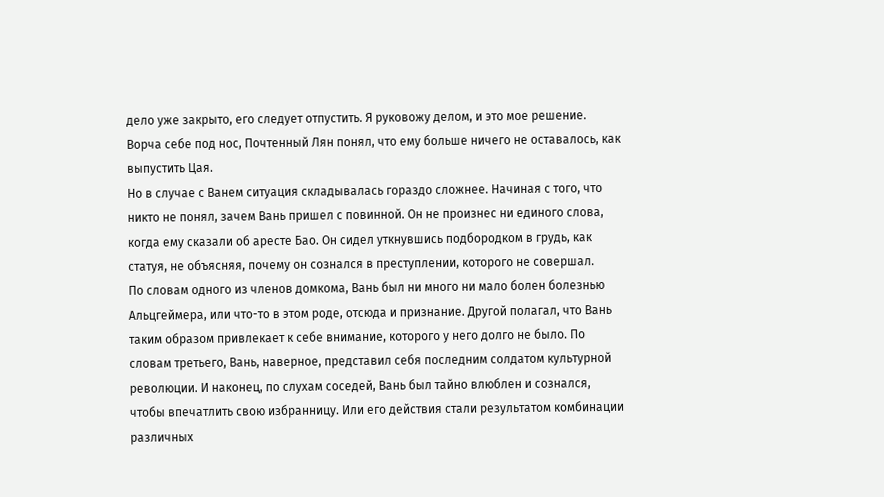дело уже закрыто, его следует отпустить. Я руковожу делом, и это мое решение.
Ворча себе под нос, Почтенный Лян понял, что ему больше ничего не оставалось, как выпустить Цая.
Но в случае с Ванем ситуация складывалась гораздо сложнее. Начиная с того, что никто не понял, зачем Вань пришел с повинной. Он не произнес ни единого слова, когда ему сказали об аресте Бао. Он сидел уткнувшись подбородком в грудь, как статуя, не объясняя, почему он сознался в преступлении, которого не совершал.
По словам одного из членов домкома, Вань был ни много ни мало болен болезнью Альцгеймера, или что-то в этом роде, отсюда и признание. Другой полагал, что Вань таким образом привлекает к себе внимание, которого у него долго не было. По словам третьего, Вань, наверное, представил себя последним солдатом культурной революции. И наконец, по слухам соседей, Вань был тайно влюблен и сознался, чтобы впечатлить свою избранницу. Или его действия стали результатом комбинации различных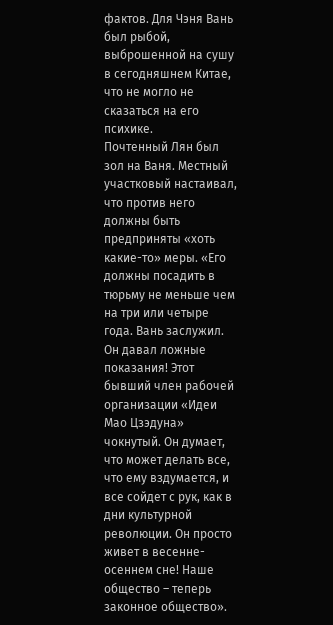фактов. Для Чэня Вань был рыбой, выброшенной на сушу в сегодняшнем Китае, что не могло не сказаться на его психике.
Почтенный Лян был зол на Ваня. Местный участковый настаивал, что против него должны быть предприняты «хоть какие-то» меры. «Его должны посадить в тюрьму не меньше чем на три или четыре года. Вань заслужил. Он давал ложные показания! Этот бывший член рабочей организации «Идеи Мао Цзэдуна» чокнутый. Он думает, что может делать все, что ему вздумается, и все сойдет с рук, как в дни культурной революции. Он просто живет в весенне-осеннем сне! Наше общество – теперь законное общество».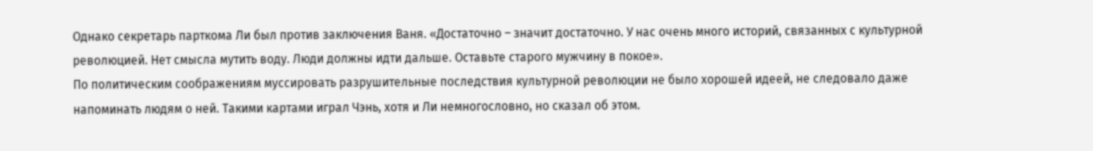Однако секретарь парткома Ли был против заключения Ваня. «Достаточно – значит достаточно. У нас очень много историй, связанных с культурной революцией. Нет смысла мутить воду. Люди должны идти дальше. Оставьте старого мужчину в покое».
По политическим соображениям муссировать разрушительные последствия культурной революции не было хорошей идеей, не следовало даже напоминать людям о ней. Такими картами играл Чэнь, хотя и Ли немногословно, но сказал об этом.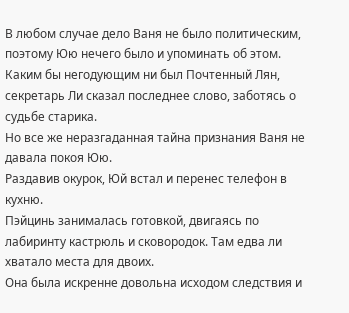В любом случае дело Ваня не было политическим, поэтому Юю нечего было и упоминать об этом. Каким бы негодующим ни был Почтенный Лян, секретарь Ли сказал последнее слово, заботясь о судьбе старика.
Но все же неразгаданная тайна признания Ваня не давала покоя Юю.
Раздавив окурок, Юй встал и перенес телефон в кухню.
Пэйцинь занималась готовкой, двигаясь по лабиринту кастрюль и сковородок. Там едва ли хватало места для двоих.
Она была искренне довольна исходом следствия и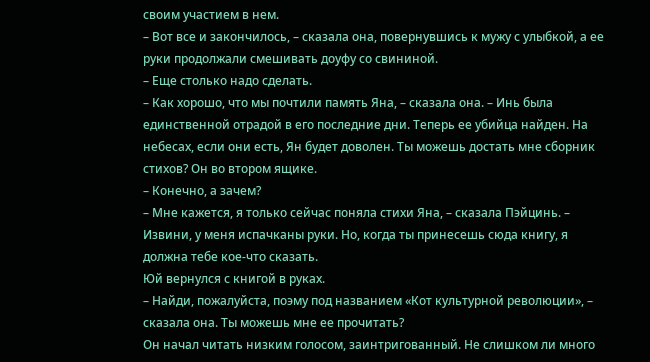своим участием в нем.
– Вот все и закончилось, – сказала она, повернувшись к мужу с улыбкой, а ее руки продолжали смешивать доуфу со свининой.
– Еще столько надо сделать.
– Как хорошо, что мы почтили память Яна, – сказала она. – Инь была единственной отрадой в его последние дни. Теперь ее убийца найден. На небесах, если они есть, Ян будет доволен. Ты можешь достать мне сборник стихов? Он во втором ящике.
– Конечно, а зачем?
– Мне кажется, я только сейчас поняла стихи Яна, – сказала Пэйцинь. – Извини, у меня испачканы руки. Но, когда ты принесешь сюда книгу, я должна тебе кое-что сказать.
Юй вернулся с книгой в руках.
– Найди, пожалуйста, поэму под названием «Кот культурной революции», – сказала она. Ты можешь мне ее прочитать?
Он начал читать низким голосом, заинтригованный. Не слишком ли много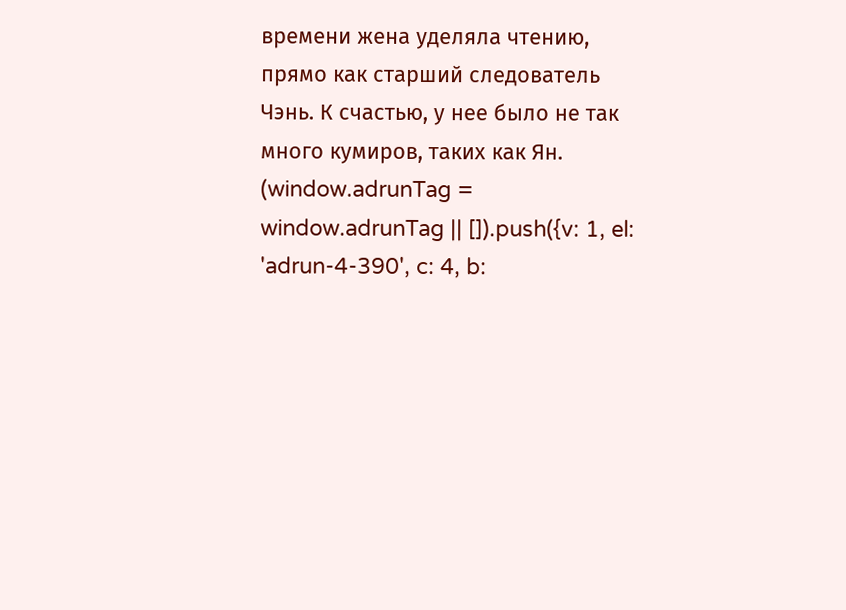времени жена уделяла чтению, прямо как старший следователь Чэнь. К счастью, у нее было не так много кумиров, таких как Ян.
(window.adrunTag = window.adrunTag || []).push({v: 1, el: 'adrun-4-390', c: 4, b: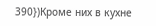390})Кроме них в кухне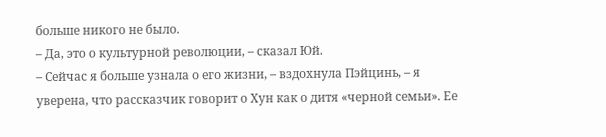больше никого не было.
– Да, это о культурной революции, – сказал Юй.
– Сейчас я больше узнала о его жизни, – вздохнула Пэйцинь, – я уверена, что рассказчик говорит о Хун как о дитя «черной семьи». Ее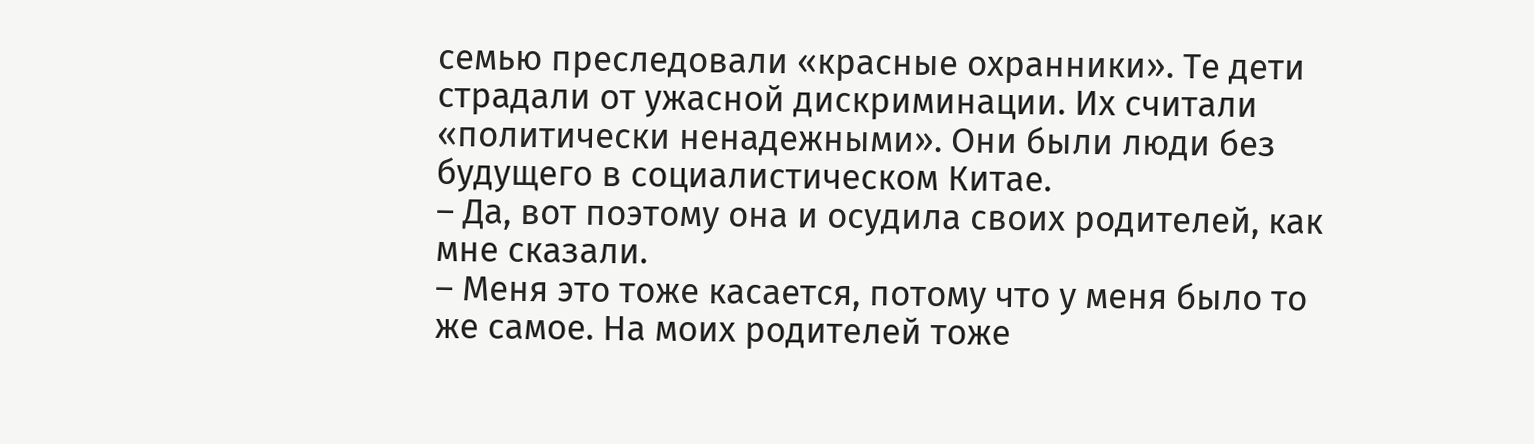семью преследовали «красные охранники». Те дети страдали от ужасной дискриминации. Их считали «политически ненадежными». Они были люди без будущего в социалистическом Китае.
– Да, вот поэтому она и осудила своих родителей, как мне сказали.
– Меня это тоже касается, потому что у меня было то же самое. На моих родителей тоже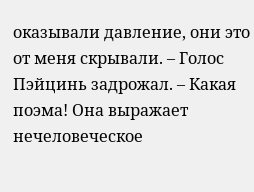оказывали давление, они это от меня скрывали. – Голос Пэйцинь задрожал. – Какая поэма! Она выражает нечеловеческое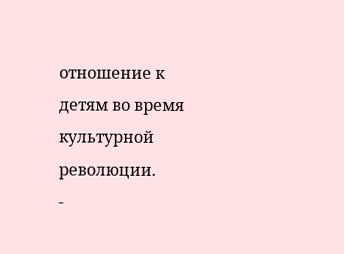отношение к детям во время культурной революции.
-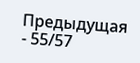Предыдущая
- 55/57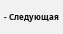- Следующая